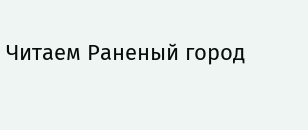Читаем Раненый город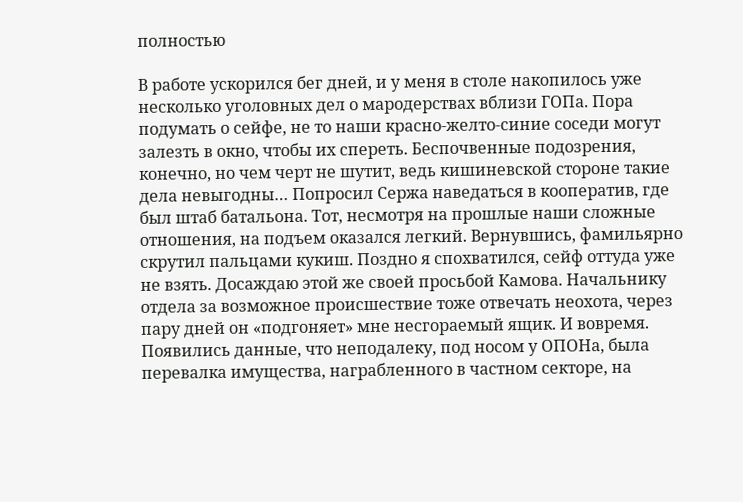полностью

В работе ускорился бег дней, и у меня в столе накопилось уже несколько уголовных дел о мародерствах вблизи ГОПа. Пора подумать о сейфе, не то наши красно-желто-синие соседи могут залезть в окно, чтобы их спереть. Беспочвенные подозрения, конечно, но чем черт не шутит, ведь кишиневской стороне такие дела невыгодны… Попросил Сержа наведаться в кооператив, где был штаб батальона. Тот, несмотря на прошлые наши сложные отношения, на подъем оказался легкий. Вернувшись, фамильярно скрутил пальцами кукиш. Поздно я спохватился, сейф оттуда уже не взять. Досаждаю этой же своей просьбой Камова. Начальнику отдела за возможное происшествие тоже отвечать неохота, через пару дней он «подгоняет» мне несгораемый ящик. И вовремя. Появились данные, что неподалеку, под носом у ОПОНа, была перевалка имущества, награбленного в частном секторе, на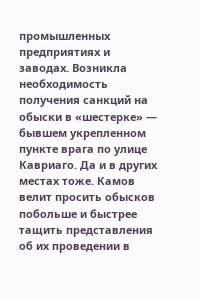промышленных предприятиях и заводах. Возникла необходимость получения санкций на обыски в «шестерке» — бывшем укрепленном пункте врага по улице Кавриаго. Да и в других местах тоже. Камов велит просить обысков побольше и быстрее тащить представления об их проведении в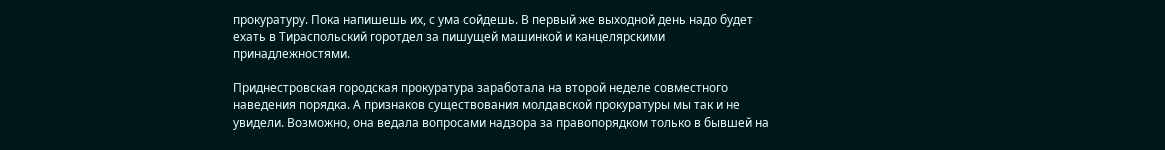прокуратуру. Пока напишешь их, с ума сойдешь. В первый же выходной день надо будет ехать в Тираспольский горотдел за пишущей машинкой и канцелярскими принадлежностями.

Приднестровская городская прокуратура заработала на второй неделе совместного наведения порядка. А признаков существования молдавской прокуратуры мы так и не увидели. Возможно, она ведала вопросами надзора за правопорядком только в бывшей на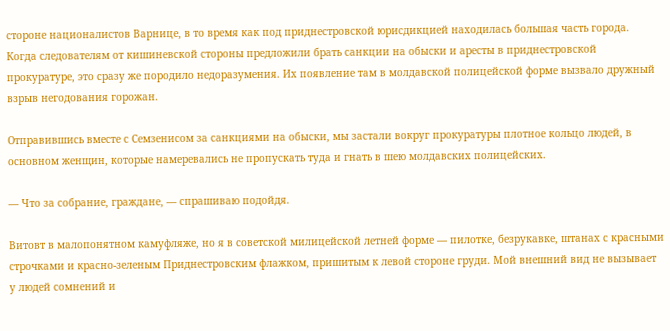стороне националистов Варнице, в то время как под приднестровской юрисдикцией находилась большая часть города. Когда следователям от кишиневской стороны предложили брать санкции на обыски и аресты в приднестровской прокуратуре, это сразу же породило недоразумения. Их появление там в молдавской полицейской форме вызвало дружный взрыв негодования горожан.

Отправившись вместе с Семзенисом за санкциями на обыски, мы застали вокруг прокуратуры плотное кольцо людей, в основном женщин, которые намеревались не пропускать туда и гнать в шею молдавских полицейских.

— Что за собрание, граждане, — спрашиваю подойдя.

Витовт в малопонятном камуфляже, но я в советской милицейской летней форме — пилотке, безрукавке, штанах с красными строчками и красно-зеленым Приднестровским флажком, пришитым к левой стороне груди. Мой внешний вид не вызывает у людей сомнений и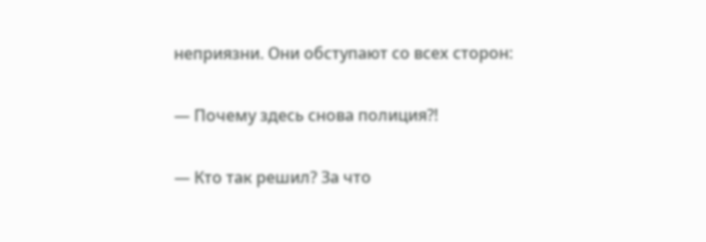неприязни. Они обступают со всех сторон:

— Почему здесь снова полиция?!

— Кто так решил? За что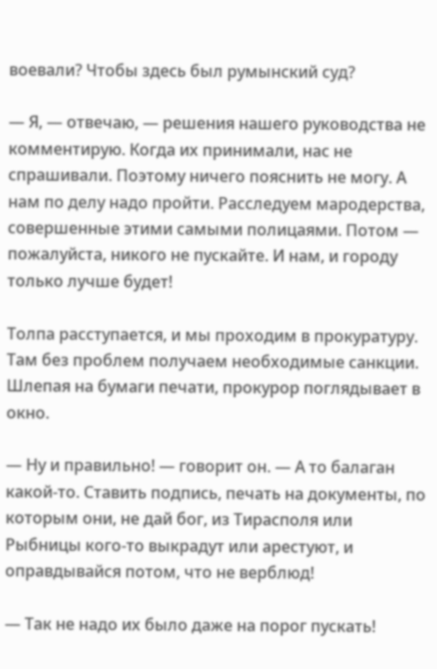воевали? Чтобы здесь был румынский суд?

— Я, — отвечаю, — решения нашего руководства не комментирую. Когда их принимали, нас не спрашивали. Поэтому ничего пояснить не могу. А нам по делу надо пройти. Расследуем мародерства, совершенные этими самыми полицаями. Потом — пожалуйста, никого не пускайте. И нам, и городу только лучше будет!

Толпа расступается, и мы проходим в прокуратуру. Там без проблем получаем необходимые санкции. Шлепая на бумаги печати, прокурор поглядывает в окно.

— Ну и правильно! — говорит он. — А то балаган какой-то. Ставить подпись, печать на документы, по которым они, не дай бог, из Тирасполя или Рыбницы кого-то выкрадут или арестуют, и оправдывайся потом, что не верблюд!

— Так не надо их было даже на порог пускать!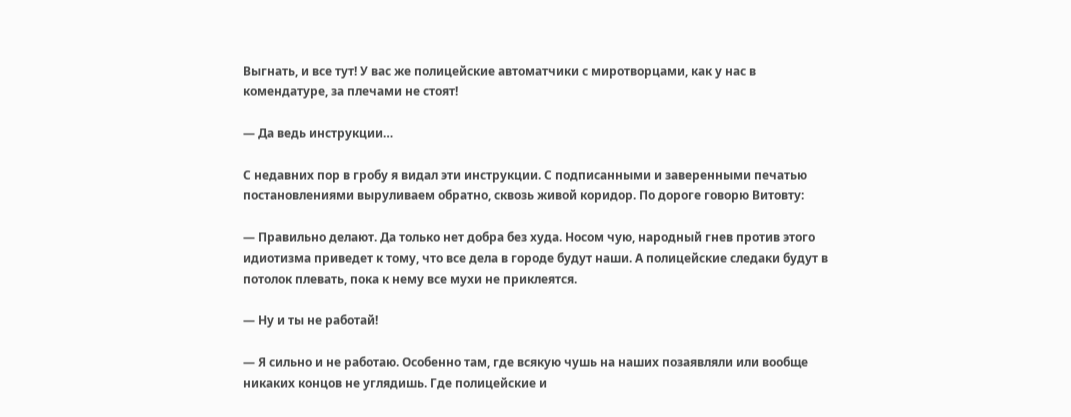Выгнать, и все тут! У вас же полицейские автоматчики с миротворцами, как у нас в комендатуре, за плечами не стоят!

— Да ведь инструкции…

С недавних пор в гробу я видал эти инструкции. С подписанными и заверенными печатью постановлениями выруливаем обратно, сквозь живой коридор. По дороге говорю Витовту:

— Правильно делают. Да только нет добра без худа. Носом чую, народный гнев против этого идиотизма приведет к тому, что все дела в городе будут наши. А полицейские следаки будут в потолок плевать, пока к нему все мухи не приклеятся.

— Ну и ты не работай!

— Я сильно и не работаю. Особенно там, где всякую чушь на наших позаявляли или вообще никаких концов не углядишь. Где полицейские и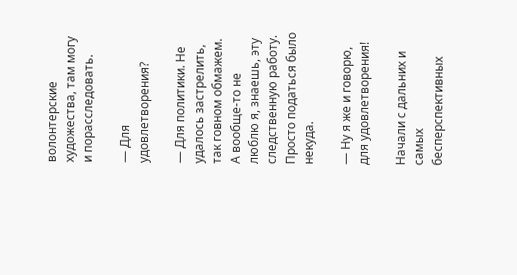волонтерские художества, там могу и порасследовать.

— Для удовлетворения?

— Для политики. Не удалось застрелить, так говном обмажем. А вообще-то не люблю я, знаешь, эту следственную работу. Просто податься было некуда.

— Ну я же и говорю, для удовлетворения!

Начали с дальних и самых бесперспективных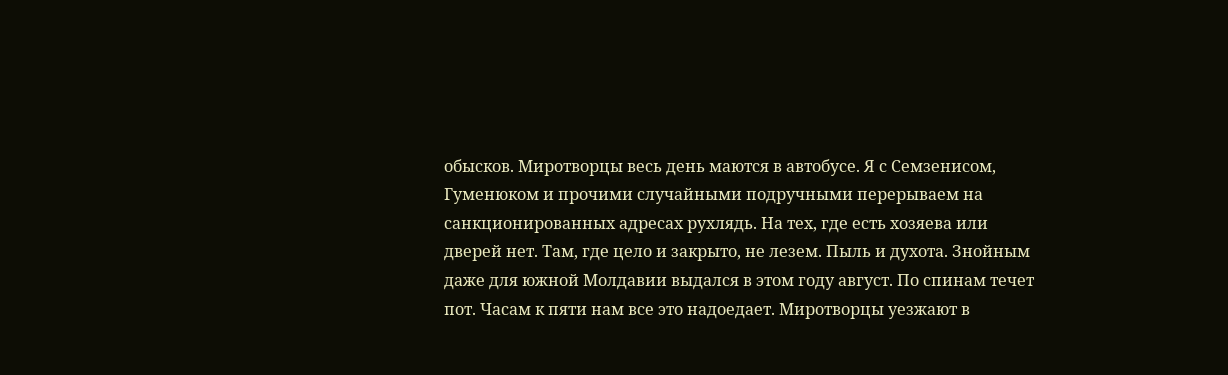обысков. Миротворцы весь день маются в автобусе. Я с Семзенисом, Гуменюком и прочими случайными подручными перерываем на санкционированных адресах рухлядь. На тех, где есть хозяева или дверей нет. Там, где цело и закрыто, не лезем. Пыль и духота. Знойным даже для южной Молдавии выдался в этом году август. По спинам течет пот. Часам к пяти нам все это надоедает. Миротворцы уезжают в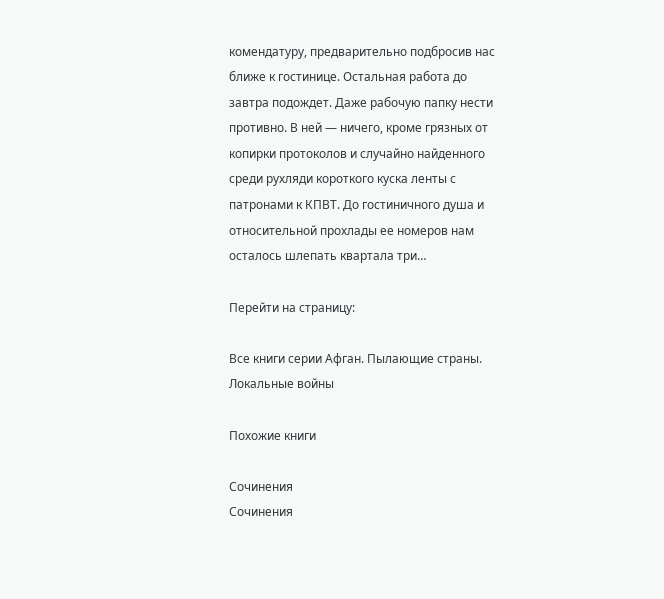комендатуру, предварительно подбросив нас ближе к гостинице. Остальная работа до завтра подождет. Даже рабочую папку нести противно. В ней — ничего, кроме грязных от копирки протоколов и случайно найденного среди рухляди короткого куска ленты с патронами к КПВТ. До гостиничного душа и относительной прохлады ее номеров нам осталось шлепать квартала три…

Перейти на страницу:

Все книги серии Афган. Пылающие страны. Локальные войны

Похожие книги

Сочинения
Сочинения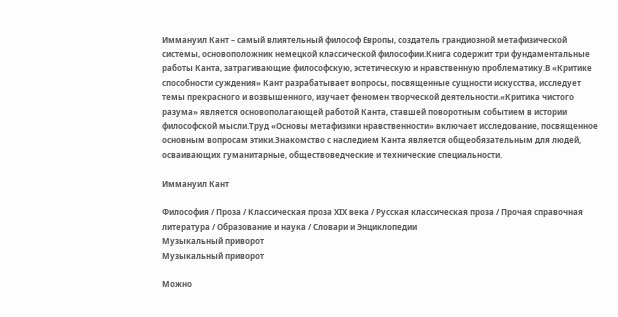Иммануил Кант – самый влиятельный философ Европы, создатель грандиозной метафизической системы, основоположник немецкой классической философии.Книга содержит три фундаментальные работы Канта, затрагивающие философскую, эстетическую и нравственную проблематику.В «Критике способности суждения» Кант разрабатывает вопросы, посвященные сущности искусства, исследует темы прекрасного и возвышенного, изучает феномен творческой деятельности.«Критика чистого разума» является основополагающей работой Канта, ставшей поворотным событием в истории философской мысли.Труд «Основы метафизики нравственности» включает исследование, посвященное основным вопросам этики.Знакомство с наследием Канта является общеобязательным для людей, осваивающих гуманитарные, обществоведческие и технические специальности.

Иммануил Кант

Философия / Проза / Классическая проза ХIX века / Русская классическая проза / Прочая справочная литература / Образование и наука / Словари и Энциклопедии
Музыкальный приворот
Музыкальный приворот

Можно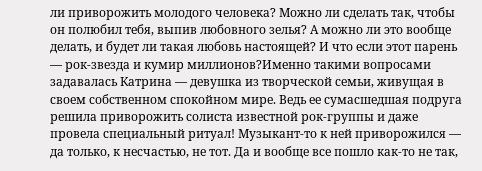ли приворожить молодого человека? Можно ли сделать так, чтобы он полюбил тебя, выпив любовного зелья? А можно ли это вообще делать, и будет ли такая любовь настоящей? И что если этот парень — рок-звезда и кумир миллионов?Именно такими вопросами задавалась Катрина — девушка из творческой семьи, живущая в своем собственном спокойном мире. Ведь ее сумасшедшая подруга решила приворожить солиста известной рок-группы и даже провела специальный ритуал! Музыкант-то к ней приворожился — да только, к несчастью, не тот. Да и вообще все пошло как-то не так,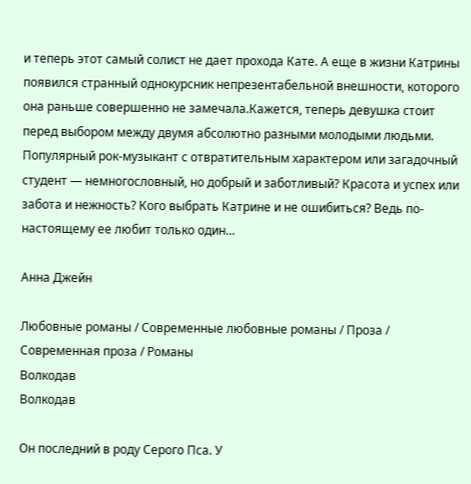и теперь этот самый солист не дает прохода Кате. А еще в жизни Катрины появился странный однокурсник непрезентабельной внешности, которого она раньше совершенно не замечала.Кажется, теперь девушка стоит перед выбором между двумя абсолютно разными молодыми людьми. Популярный рок-музыкант с отвратительным характером или загадочный студент — немногословный, но добрый и заботливый? Красота и успех или забота и нежность? Кого выбрать Катрине и не ошибиться? Ведь по-настоящему ее любит только один…

Анна Джейн

Любовные романы / Современные любовные романы / Проза / Современная проза / Романы
Волкодав
Волкодав

Он последний в роду Серого Пса. У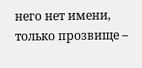него нет имени, только прозвище –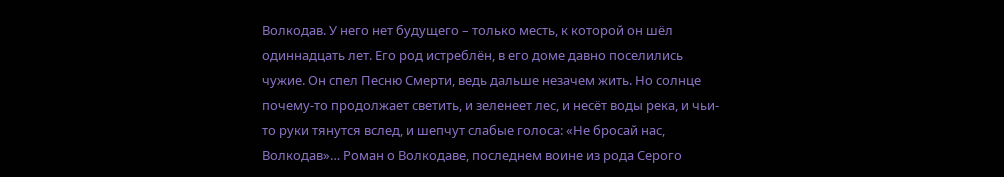Волкодав. У него нет будущего – только месть, к которой он шёл одиннадцать лет. Его род истреблён, в его доме давно поселились чужие. Он спел Песню Смерти, ведь дальше незачем жить. Но солнце почему-то продолжает светить, и зеленеет лес, и несёт воды река, и чьи-то руки тянутся вслед, и шепчут слабые голоса: «Не бросай нас, Волкодав»… Роман о Волкодаве, последнем воине из рода Серого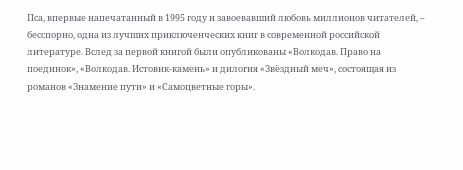Пса, впервые напечатанный в 1995 году и завоевавший любовь миллионов читателей, – бесспорно, одна из лучших приключенческих книг в современной российской литературе. Вслед за первой книгой были опубликованы «Волкодав. Право на поединок», «Волкодав. Истовик-камень» и дилогия «Звёздный меч», состоящая из романов «Знамение пути» и «Самоцветные горы».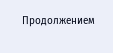Продолжением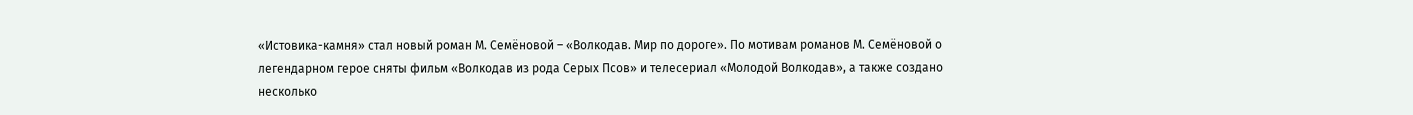«Истовика-камня» стал новый роман М. Семёновой – «Волкодав. Мир по дороге». По мотивам романов М. Семёновой о легендарном герое сняты фильм «Волкодав из рода Серых Псов» и телесериал «Молодой Волкодав», а также создано несколько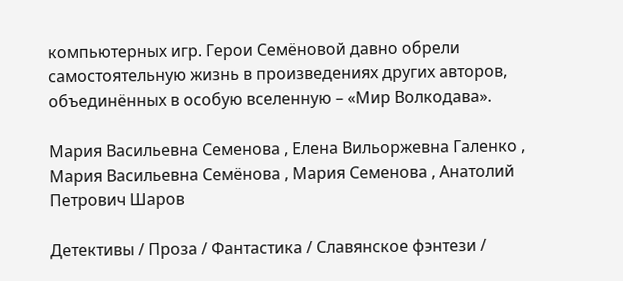компьютерных игр. Герои Семёновой давно обрели самостоятельную жизнь в произведениях других авторов, объединённых в особую вселенную – «Мир Волкодава».

Мария Васильевна Семенова , Елена Вильоржевна Галенко , Мария Васильевна Семёнова , Мария Семенова , Анатолий Петрович Шаров

Детективы / Проза / Фантастика / Славянское фэнтези /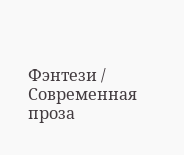Фэнтези / Современная проза